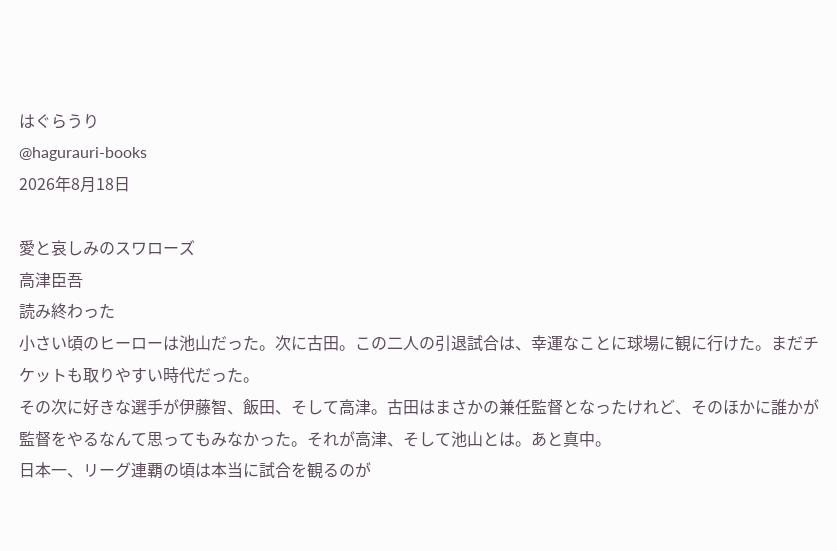はぐらうり
@hagurauri-books
2026年8月18日

愛と哀しみのスワローズ
高津臣吾
読み終わった
小さい頃のヒーローは池山だった。次に古田。この二人の引退試合は、幸運なことに球場に観に行けた。まだチケットも取りやすい時代だった。
その次に好きな選手が伊藤智、飯田、そして高津。古田はまさかの兼任監督となったけれど、そのほかに誰かが監督をやるなんて思ってもみなかった。それが高津、そして池山とは。あと真中。
日本一、リーグ連覇の頃は本当に試合を観るのが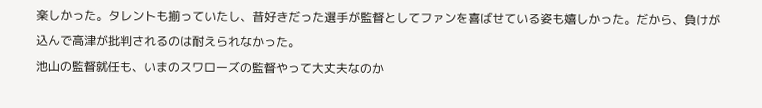楽しかった。タレントも揃っていたし、昔好きだった選手が監督としてファンを喜ばせている姿も嬉しかった。だから、負けが込んで高津が批判されるのは耐えられなかった。
池山の監督就任も、いまのスワローズの監督やって大丈夫なのか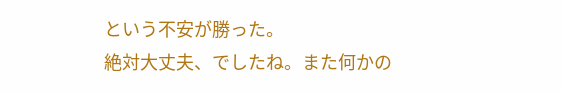という不安が勝った。
絶対大丈夫、でしたね。また何かの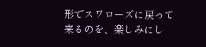形でスワローズに戻って来るのを、楽しみにし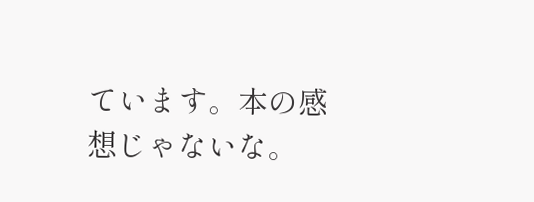ています。本の感想じゃないな。